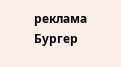реклама
Бургер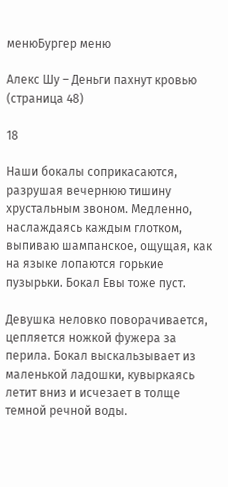менюБургер меню

Алекс Шу – Деньги пахнут кровью (страница 48)

18

Наши бокалы соприкасаются, разрушая вечернюю тишину хрустальным звоном. Медленно, наслаждаясь каждым глотком, выпиваю шампанское, ощущая, как на языке лопаются горькие пузырьки. Бокал Евы тоже пуст.

Девушка неловко поворачивается, цепляется ножкой фужера за перила. Бокал выскальзывает из маленькой ладошки, кувыркаясь летит вниз и исчезает в толще темной речной воды.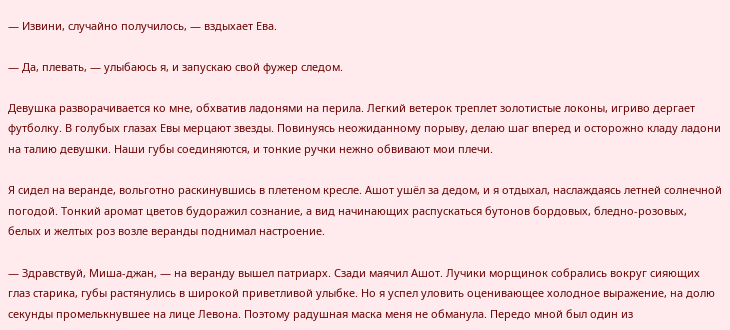— Извини, случайно получилось, — вздыхает Ева.

— Да, плевать, — улыбаюсь я, и запускаю свой фужер следом.

Девушка разворачивается ко мне, обхватив ладонями на перила. Легкий ветерок треплет золотистые локоны, игриво дергает футболку. В голубых глазах Евы мерцают звезды. Повинуясь неожиданному порыву, делаю шаг вперед и осторожно кладу ладони на талию девушки. Наши губы соединяются, и тонкие ручки нежно обвивают мои плечи.

Я сидел на веранде, вольготно раскинувшись в плетеном кресле. Ашот ушёл за дедом, и я отдыхал, наслаждаясь летней солнечной погодой. Тонкий аромат цветов будоражил сознание, а вид начинающих распускаться бутонов бордовых, бледно-розовых, белых и желтых роз возле веранды поднимал настроение.

— Здравствуй, Миша-джан, — на веранду вышел патриарх. Сзади маячил Ашот. Лучики морщинок собрались вокруг сияющих глаз старика, губы растянулись в широкой приветливой улыбке. Но я успел уловить оценивающее холодное выражение, на долю секунды промелькнувшее на лице Левона. Поэтому радушная маска меня не обманула. Передо мной был один из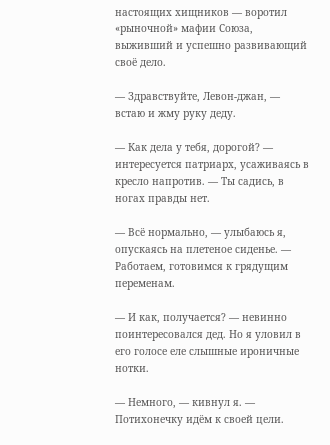настоящих хищников — воротил «рыночной» мафии Союза, выживший и успешно развивающий своё дело.

— Здравствуйте, Левон-джан, — встаю и жму руку деду.

— Как дела у тебя, дорогой? — интересуется патриарх, усаживаясь в кресло напротив. — Ты садись, в ногах правды нет.

— Всё нормально, — улыбаюсь я, опускаясь на плетеное сиденье. — Работаем, готовимся к грядущим переменам.

— И как, получается? — невинно поинтересовался дед. Но я уловил в его голосе еле слышные ироничные нотки.

— Немного, — кивнул я. — Потихонечку идём к своей цели.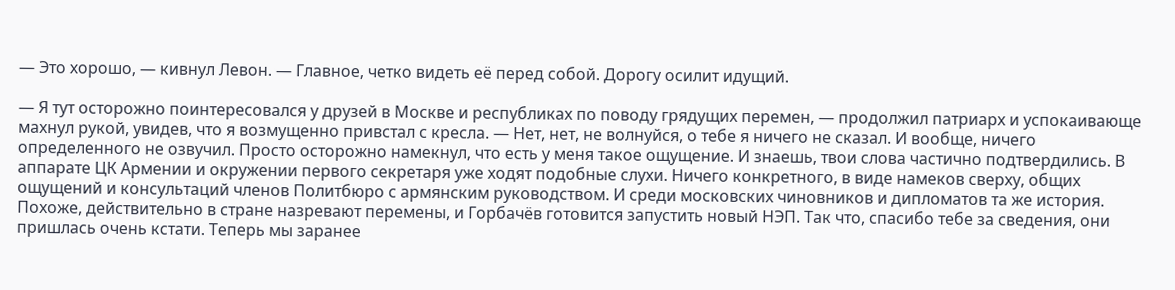— Это хорошо, — кивнул Левон. — Главное, четко видеть её перед собой. Дорогу осилит идущий.

— Я тут осторожно поинтересовался у друзей в Москве и республиках по поводу грядущих перемен, — продолжил патриарх и успокаивающе махнул рукой, увидев, что я возмущенно привстал с кресла. — Нет, нет, не волнуйся, о тебе я ничего не сказал. И вообще, ничего определенного не озвучил. Просто осторожно намекнул, что есть у меня такое ощущение. И знаешь, твои слова частично подтвердились. В аппарате ЦК Армении и окружении первого секретаря уже ходят подобные слухи. Ничего конкретного, в виде намеков сверху, общих ощущений и консультаций членов Политбюро с армянским руководством. И среди московских чиновников и дипломатов та же история. Похоже, действительно в стране назревают перемены, и Горбачёв готовится запустить новый НЭП. Так что, спасибо тебе за сведения, они пришлась очень кстати. Теперь мы заранее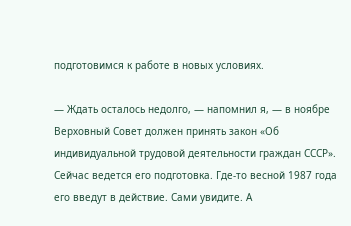подготовимся к работе в новых условиях.

— Ждать осталось недолго, — напомнил я, — в ноябре Верховный Совет должен принять закон «Об индивидуальной трудовой деятельности граждан СССР». Сейчас ведется его подготовка. Где-то весной 1987 года его введут в действие. Сами увидите. А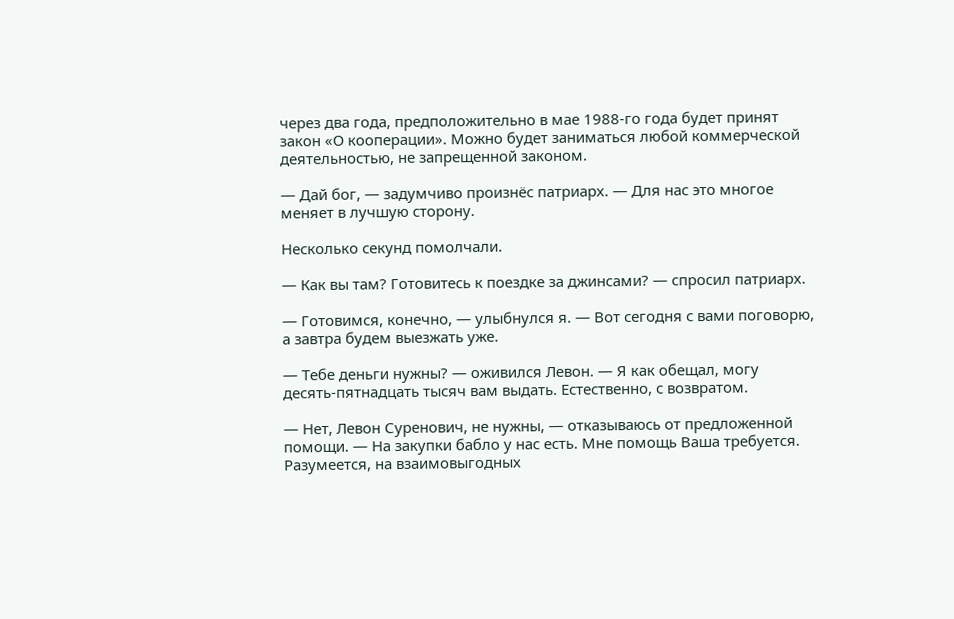через два года, предположительно в мае 1988-го года будет принят закон «О кооперации». Можно будет заниматься любой коммерческой деятельностью, не запрещенной законом.

— Дай бог, — задумчиво произнёс патриарх. — Для нас это многое меняет в лучшую сторону.

Несколько секунд помолчали.

— Как вы там? Готовитесь к поездке за джинсами? — спросил патриарх.

— Готовимся, конечно, — улыбнулся я. — Вот сегодня с вами поговорю, а завтра будем выезжать уже.

— Тебе деньги нужны? — оживился Левон. — Я как обещал, могу десять-пятнадцать тысяч вам выдать. Естественно, с возвратом.

— Нет, Левон Суренович, не нужны, — отказываюсь от предложенной помощи. — На закупки бабло у нас есть. Мне помощь Ваша требуется. Разумеется, на взаимовыгодных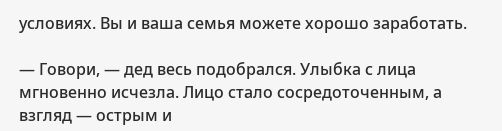условиях. Вы и ваша семья можете хорошо заработать.

— Говори, — дед весь подобрался. Улыбка с лица мгновенно исчезла. Лицо стало сосредоточенным, а взгляд — острым и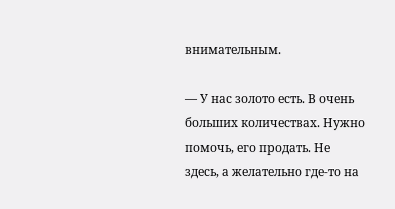внимательным.

— У нас золото есть. В очень больших количествах. Нужно помочь, его продать. Не здесь, а желательно где-то на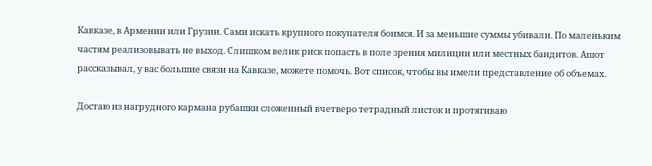Кавказе, в Армении или Грузии. Сами искать крупного покупателя боимся. И за меньшие суммы убивали. По маленьким частям реализовывать не выход. Слишком велик риск попасть в поле зрения милиции или местных бандитов. Ашот рассказывал, у вас большие связи на Кавказе, можете помочь. Вот список, чтобы вы имели представление об объемах.

Достаю из нагрудного кармана рубашки сложенный вчетверо тетрадный листок и протягиваю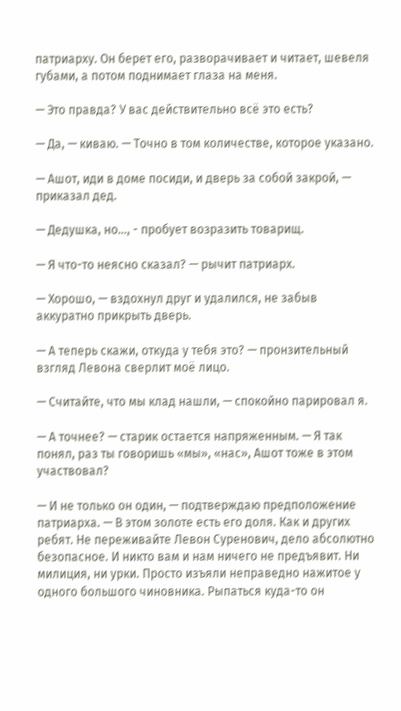патриарху. Он берет его, разворачивает и читает, шевеля губами, а потом поднимает глаза на меня.

— Это правда? У вас действительно всё это есть?

— Да, — киваю. — Точно в том количестве, которое указано.

— Ашот, иди в доме посиди, и дверь за собой закрой, — приказал дед.

— Дедушка, но…, - пробует возразить товарищ.

— Я что-то неясно сказал? — рычит патриарх.

— Хорошо, — вздохнул друг и удалился, не забыв аккуратно прикрыть дверь.

— А теперь скажи, откуда у тебя это? — пронзительный взгляд Левона сверлит моё лицо.

— Считайте, что мы клад нашли, — спокойно парировал я.

— А точнее? — старик остается напряженным. — Я так понял, раз ты говоришь «мы», «нас», Ашот тоже в этом участвовал?

— И не только он один, — подтверждаю предположение патриарха. — В этом золоте есть его доля. Как и других ребят. Не переживайте Левон Суренович, дело абсолютно безопасное. И никто вам и нам ничего не предъявит. Ни милиция, ни урки. Просто изъяли неправедно нажитое у одного большого чиновника. Рыпаться куда-то он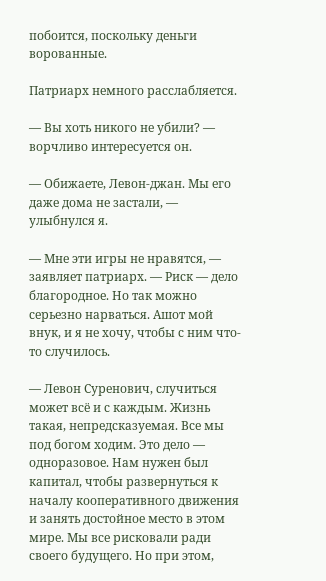побоится, поскольку деньги ворованные.

Патриарх немного расслабляется.

— Вы хоть никого не убили? — ворчливо интересуется он.

— Обижаете, Левон-джан. Мы его даже дома не застали, — улыбнулся я.

— Мне эти игры не нравятся, — заявляет патриарх. — Риск — дело благородное. Но так можно серьезно нарваться. Ашот мой внук, и я не хочу, чтобы с ним что-то случилось.

— Левон Суренович, случиться может всё и с каждым. Жизнь такая, непредсказуемая. Все мы под богом ходим. Это дело — одноразовое. Нам нужен был капитал, чтобы развернуться к началу кооперативного движения и занять достойное место в этом мире. Мы все рисковали ради своего будущего. Но при этом,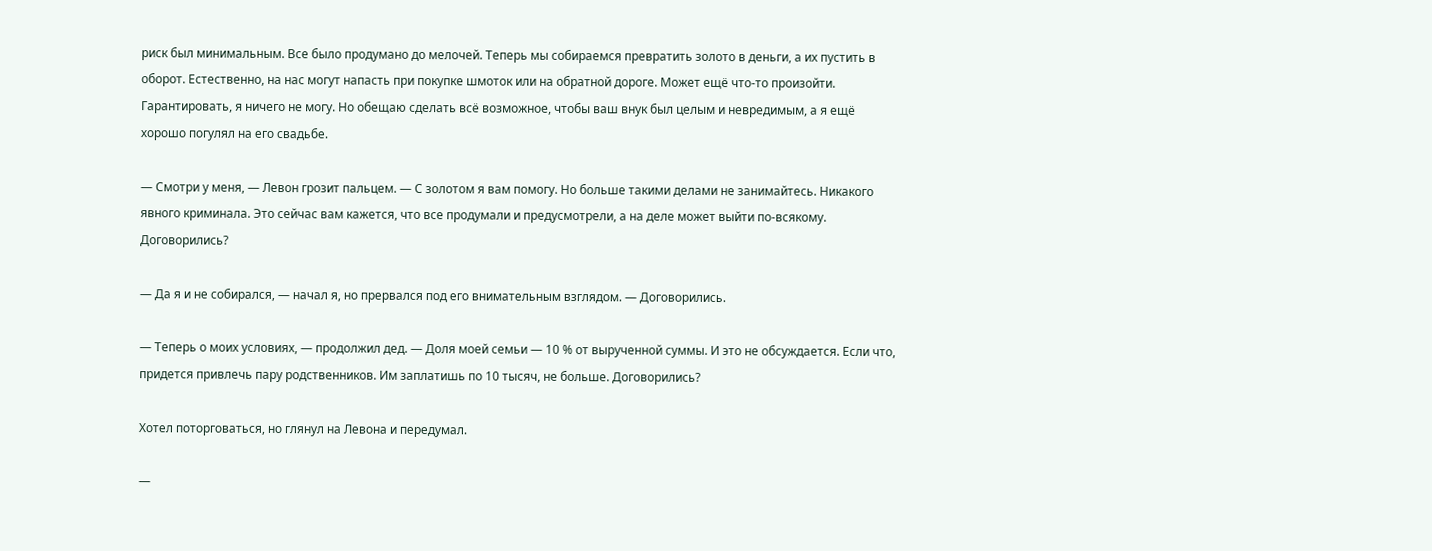риск был минимальным. Все было продумано до мелочей. Теперь мы собираемся превратить золото в деньги, а их пустить в оборот. Естественно, на нас могут напасть при покупке шмоток или на обратной дороге. Может ещё что-то произойти. Гарантировать, я ничего не могу. Но обещаю сделать всё возможное, чтобы ваш внук был целым и невредимым, а я ещё хорошо погулял на его свадьбе.

— Смотри у меня, — Левон грозит пальцем. — С золотом я вам помогу. Но больше такими делами не занимайтесь. Никакого явного криминала. Это сейчас вам кажется, что все продумали и предусмотрели, а на деле может выйти по-всякому. Договорились?

— Да я и не собирался, — начал я, но прервался под его внимательным взглядом. — Договорились.

— Теперь о моих условиях, — продолжил дед. — Доля моей семьи — 10 % от вырученной суммы. И это не обсуждается. Если что, придется привлечь пару родственников. Им заплатишь по 10 тысяч, не больше. Договорились?

Хотел поторговаться, но глянул на Левона и передумал.

—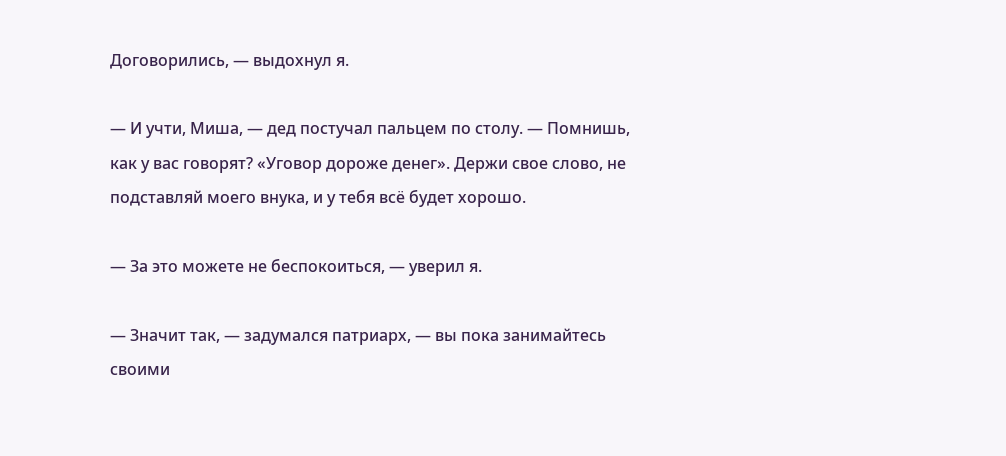Договорились, — выдохнул я.

— И учти, Миша, — дед постучал пальцем по столу. — Помнишь, как у вас говорят? «Уговор дороже денег». Держи свое слово, не подставляй моего внука, и у тебя всё будет хорошо.

— За это можете не беспокоиться, — уверил я.

— Значит так, — задумался патриарх, — вы пока занимайтесь своими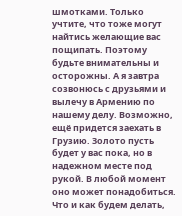шмотками. Только учтите, что тоже могут найтись желающие вас пощипать. Поэтому будьте внимательны и осторожны. А я завтра созвонюсь с друзьями и вылечу в Армению по нашему делу. Возможно, ещё придется заехать в Грузию. Золото пусть будет у вас пока, но в надежном месте под рукой. В любой момент оно может понадобиться. Что и как будем делать,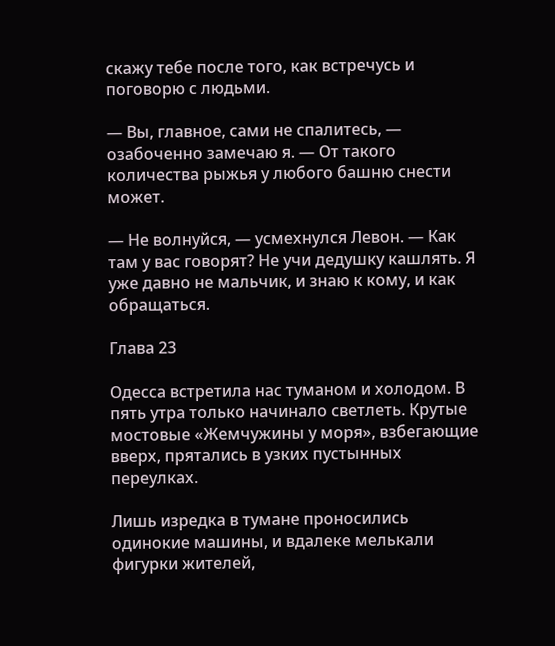скажу тебе после того, как встречусь и поговорю с людьми.

— Вы, главное, сами не спалитесь, — озабоченно замечаю я. — От такого количества рыжья у любого башню снести может.

— Не волнуйся, — усмехнулся Левон. — Как там у вас говорят? Не учи дедушку кашлять. Я уже давно не мальчик, и знаю к кому, и как обращаться.

Глава 23

Одесса встретила нас туманом и холодом. В пять утра только начинало светлеть. Крутые мостовые «Жемчужины у моря», взбегающие вверх, прятались в узких пустынных переулках.

Лишь изредка в тумане проносились одинокие машины, и вдалеке мелькали фигурки жителей,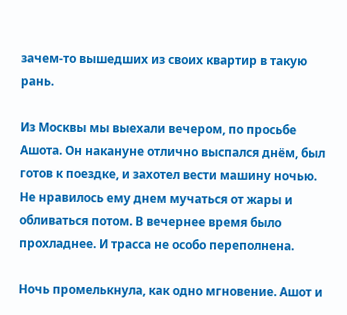зачем-то вышедших из своих квартир в такую рань.

Из Москвы мы выехали вечером, по просьбе Ашота. Он накануне отлично выспался днём, был готов к поездке, и захотел вести машину ночью. Не нравилось ему днем мучаться от жары и обливаться потом. В вечернее время было прохладнее. И трасса не особо переполнена.

Ночь промелькнула, как одно мгновение. Ашот и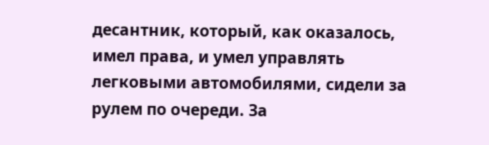десантник, который, как оказалось, имел права, и умел управлять легковыми автомобилями, сидели за рулем по очереди. За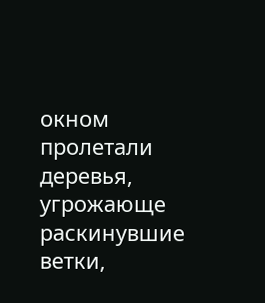окном пролетали деревья, угрожающе раскинувшие ветки,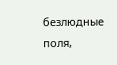безлюдные поля,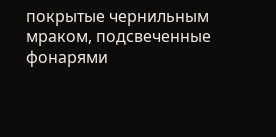покрытые чернильным мраком, подсвеченные фонарями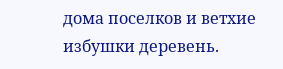дома поселков и ветхие избушки деревень.